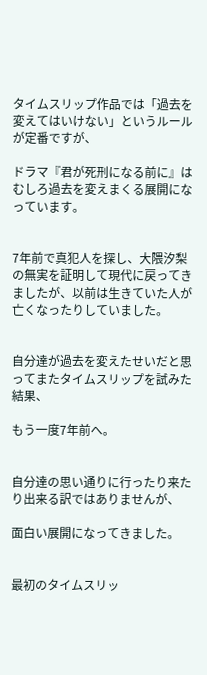タイムスリップ作品では「過去を変えてはいけない」というルールが定番ですが、

ドラマ『君が死刑になる前に』はむしろ過去を変えまくる展開になっています。


7年前で真犯人を探し、大隈汐梨の無実を証明して現代に戻ってきましたが、以前は生きていた人が亡くなったりしていました。


自分達が過去を変えたせいだと思ってまたタイムスリップを試みた結果、

もう一度7年前へ。


自分達の思い通りに行ったり来たり出来る訳ではありませんが、

面白い展開になってきました。


最初のタイムスリッ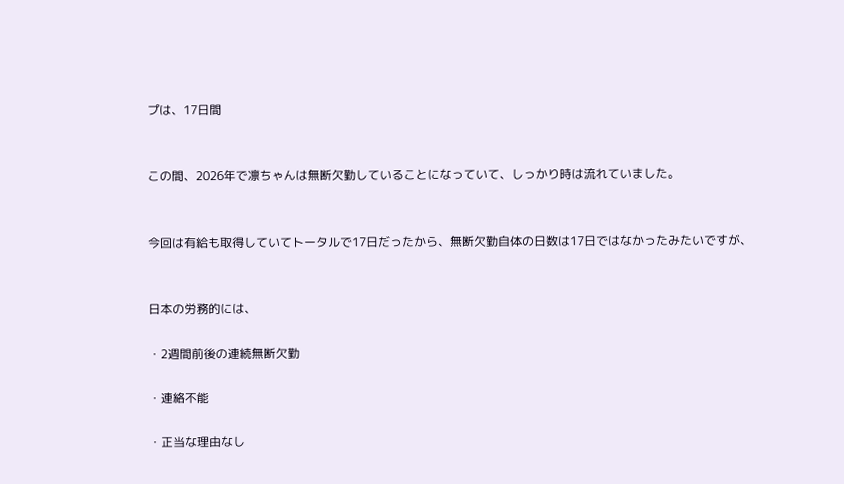プは、17日間


この間、2026年で凛ちゃんは無断欠勤していることになっていて、しっかり時は流れていました。


今回は有給も取得していてトータルで17日だったから、無断欠勤自体の日数は17日ではなかったみたいですが、


日本の労務的には、

・2週間前後の連続無断欠勤

・連絡不能

・正当な理由なし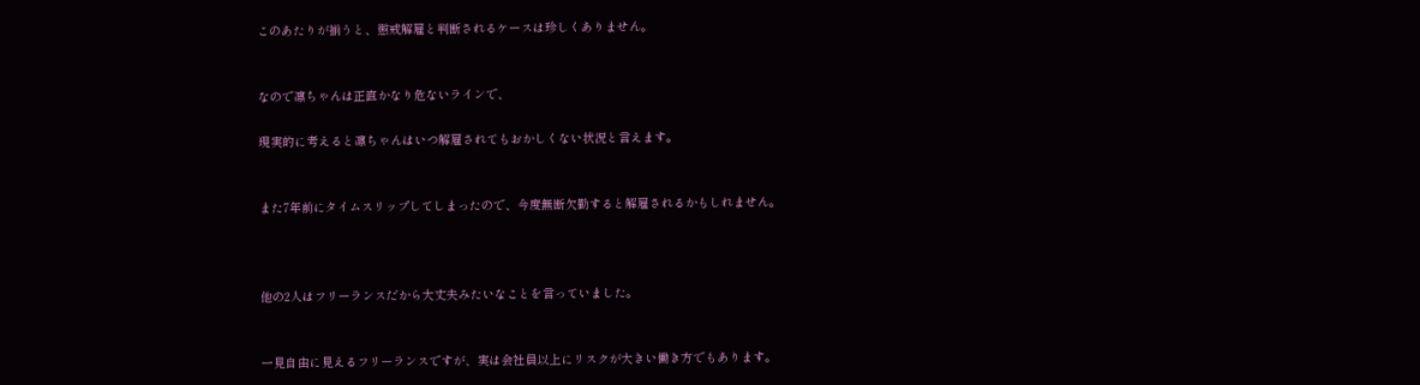このあたりが揃うと、懲戒解雇と判断されるケースは珍しくありません。


なので凛ちゃんは正直かなり危ないラインで、

現実的に考えると凛ちゃんはいつ解雇されてもおかしくない状況と言えます。


また7年前にタイムスリップしてしまったので、今度無断欠勤すると解雇されるかもしれません。



他の2人はフリーランスだから大丈夫みたいなことを言っていました。


一見自由に見えるフリーランスですが、実は会社員以上にリスクが大きい働き方でもあります。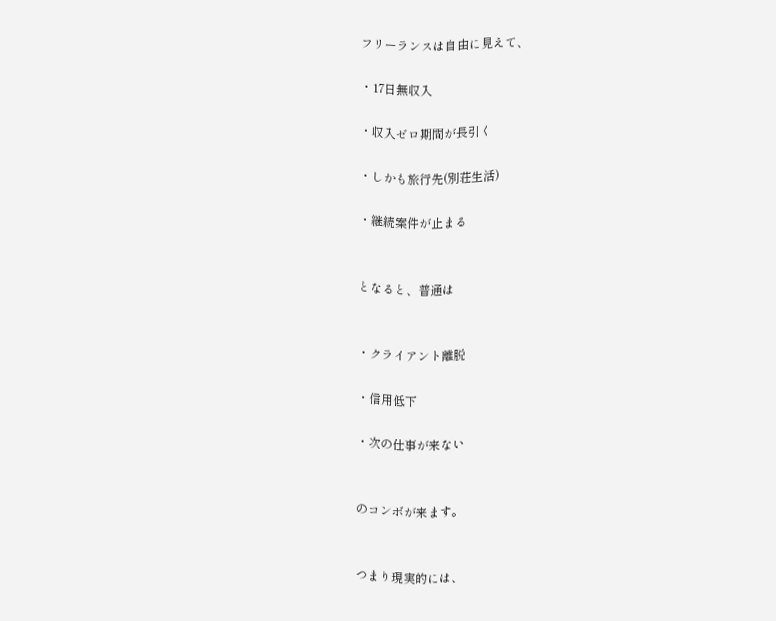フリーランスは自由に見えて、

・17日無収入

・収入ゼロ期間が長引く

・しかも旅行先(別荘生活)

・継続案件が止まる


となると、普通は


・クライアント離脱

・信用低下

・次の仕事が来ない


のコンボが来ます。


つまり現実的には、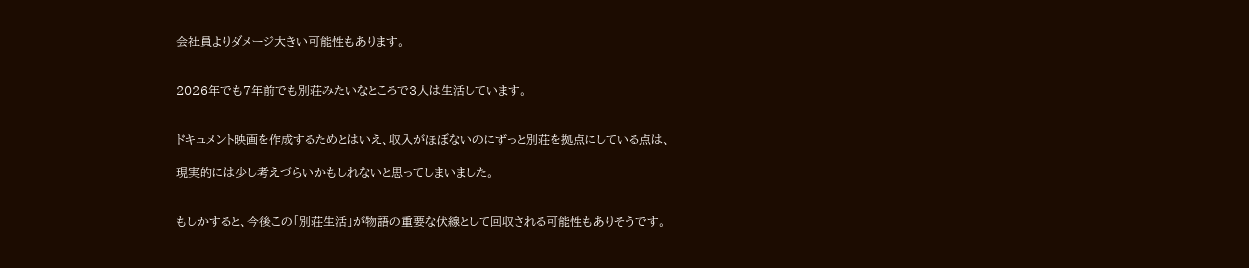会社員よりダメージ大きい可能性もあります。


2026年でも7年前でも別荘みたいなところで3人は生活しています。


ドキュメント映画を作成するためとはいえ、収入がほぼないのにずっと別荘を拠点にしている点は、

現実的には少し考えづらいかもしれないと思ってしまいました。


もしかすると、今後この「別荘生活」が物語の重要な伏線として回収される可能性もありそうです。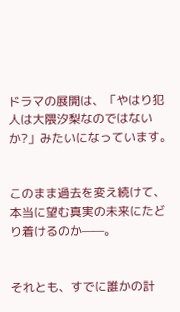ドラマの展開は、「やはり犯人は大隈汐梨なのではないか?」みたいになっています。


このまま過去を変え続けて、本当に望む真実の未来にたどり着けるのか——。


それとも、すでに誰かの計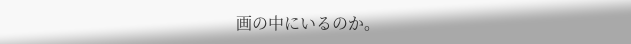画の中にいるのか。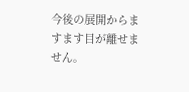今後の展開からますます目が離せません。